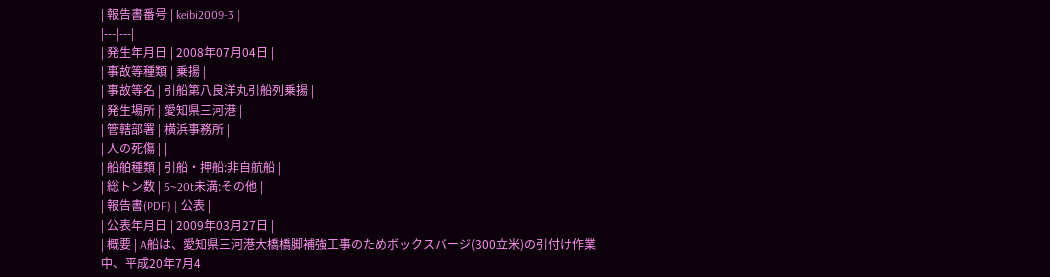| 報告書番号 | keibi2009-3 |
|---|---|
| 発生年月日 | 2008年07月04日 |
| 事故等種類 | 乗揚 |
| 事故等名 | 引船第八良洋丸引船列乗揚 |
| 発生場所 | 愛知県三河港 |
| 管轄部署 | 横浜事務所 |
| 人の死傷 | |
| 船舶種類 | 引船・押船:非自航船 |
| 総トン数 | 5~20t未満:その他 |
| 報告書(PDF) | 公表 |
| 公表年月日 | 2009年03月27日 |
| 概要 | A船は、愛知県三河港大橋橋脚補強工事のためボックスバージ(300立米)の引付け作業中、平成20年7月4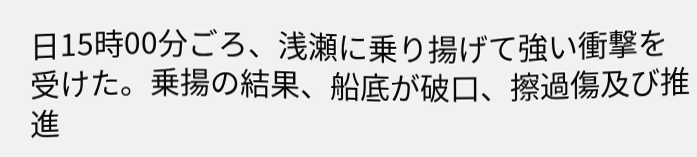日15時00分ごろ、浅瀬に乗り揚げて強い衝撃を受けた。乗揚の結果、船底が破口、擦過傷及び推進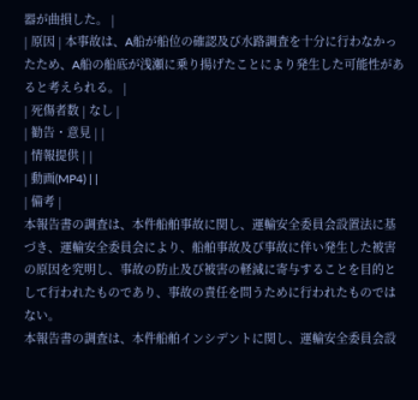器が曲損した。 |
| 原因 | 本事故は、A船が船位の確認及び水路調査を十分に行わなかったため、A船の船底が浅瀬に乗り揚げたことにより発生した可能性があると考えられる。 |
| 死傷者数 | なし |
| 勧告・意見 | |
| 情報提供 | |
| 動画(MP4) | |
| 備考 |
本報告書の調査は、本件船舶事故に関し、運輸安全委員会設置法に基づき、運輸安全委員会により、船舶事故及び事故に伴い発生した被害の原因を究明し、事故の防止及び被害の軽減に寄与することを目的として行われたものであり、事故の責任を問うために行われたものではない。
本報告書の調査は、本件船舶インシデントに関し、運輸安全委員会設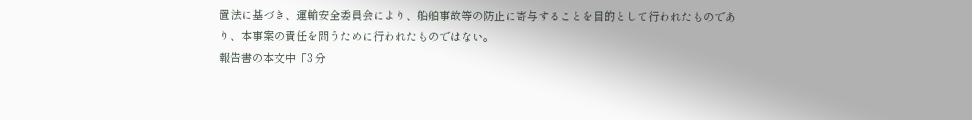置法に基づき、運輸安全委員会により、船舶事故等の防止に寄与することを目的として行われたものであり、本事案の責任を問うために行われたものではない。
報告書の本文中「3 分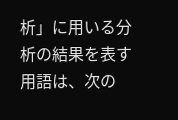析」に用いる分析の結果を表す用語は、次の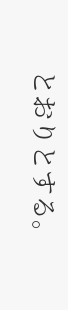とおりとする。